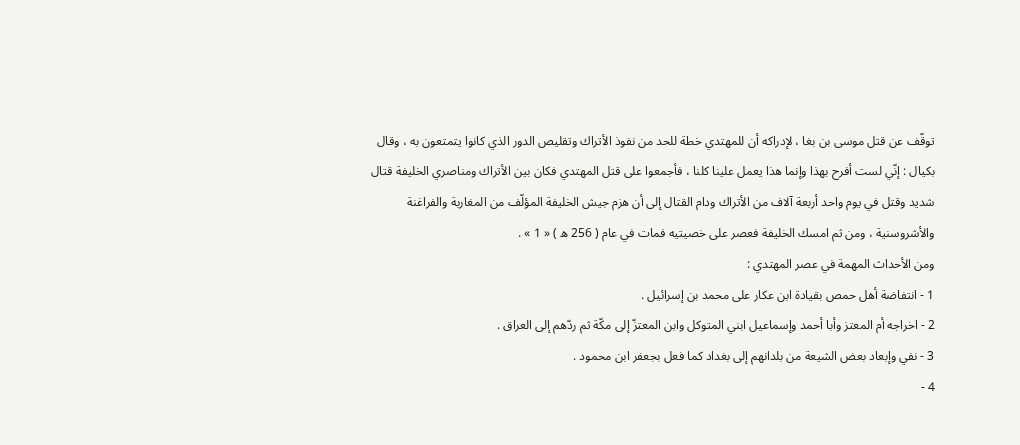توقّف عن قتل موسى بن بغا ، لإدراكه أن للمهتدي خطة للحد من نفوذ الأتراك وتقليص الدور الذي كانوا يتمتعون به ، وقال بكيال : إنّي لست أفرح بهذا وإنما هذا يعمل علينا كلنا ، فأجمعوا على قتل المهتدي فكان بين الأتراك ومناصري الخليفة قتال شديد وقتل في يوم واحد أربعة آلاف من الأتراك ودام القتال إلى أن هزم جيش الخليفة المؤلّف من المغاربة والفراغنة والأشروسنية ، ومن ثم امسك الخليفة فعصر على خصيتيه فمات في عام ( 256 ه ) « 1 » .
ومن الأحداث المهمة في عصر المهتدي :
1 - انتفاضة أهل حمص بقيادة ابن عكار على محمد بن إسرائيل .
2 - اخراجه أم المعتز وأبا أحمد وإسماعيل ابني المتوكل وابن المعتزّ إلى مكّة ثم ردّهم إلى العراق .
3 - نفي وإبعاد بعض الشيعة من بلدانهم إلى بغداد كما فعل بجعفر ابن محمود .
4 -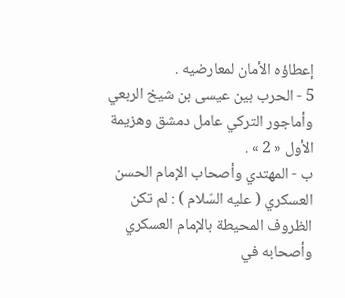إعطاؤه الأمان لمعارضيه .
5 - الحرب بين عيسى بن شيخ الربعي وأماجور التركي عامل دمشق وهزيمة الأول « 2 » .
ب - المهتدي وأصحاب الإمام الحسن العسكري ( عليه السّلام ) : لم تكن الظروف المحيطة بالإمام العسكري وأصحابه في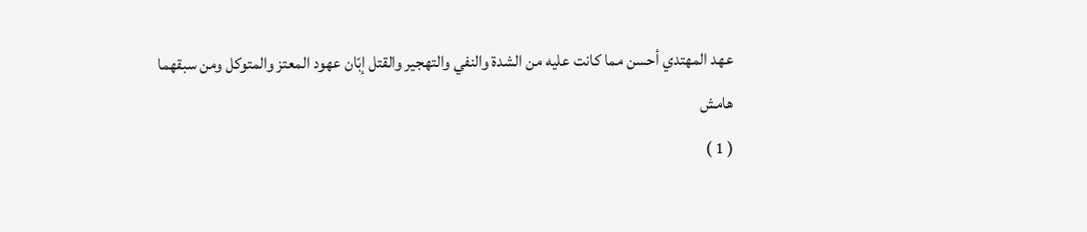عهد المهتدي أحسن مما كانت عليه من الشدة والنفي والتهجير والقتل إبّان عهود المعتز والمتوكل ومن سبقهما
هامش
( 1 )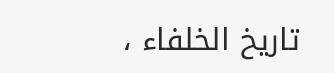تاريخ الخلفاء ،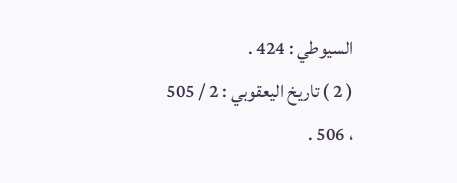السيوطي : 424 .
( 2 ) تاريخ اليعقوبي : 2 / 505 ، 506 .